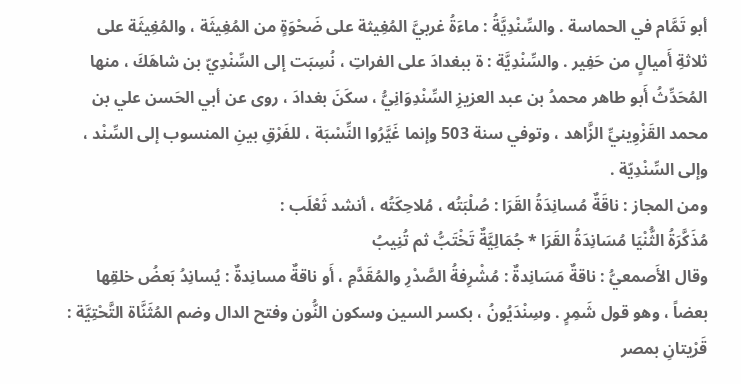أبو تَمَّام في الحماسة . والسِّنْدِيَّةُ : ماءَةُ غربيَّ المُغِيثة على ضَحْوَةٍ من المُغِيثَة ، والمُغِيثَة على ثلاثةِ أَميالٍ من حَفِير . والسِّنْدِيَّة : ة ببغدادَ على الفراتِ ، نُسِبَت إلى السِّنْدِيّ بن شاهَكَ ، منها المُحَدِّثُ أَبو طاهر محمدُ بن عبد العزيزِ السِّنْدِوَانِيُّ ، سكَنَ بغدادَ ، روى عن أبي الحَسن علي بن محمد القَزْوِينيِّ الزَّاهد ، وتوفي سنة 503 وإنما غَيَّرُوا النِّسْبَة ، للفَرْقِ بينِ المنسوب إلى السِّنْد ، وإلى السِّنْدِيّة .
ومن المجاز : ناقَةٌ مُسانِدَةُ القَرَا : صُلْبَتُه ، مُلاحِكَتُه ، أنشد ثَعْلَب :
مُذَكَّرَةُ الثُّنْيَا مُسَانِدَةُ القَرَا * جُمَالِيَّةٌ تَخْتَبُّ ثم تُنِيبُ
وقال الأَصمعيُّ : ناقةٌ مَسَانِدةٌ : مُشْرِفةُ الصَّدْرِ والمُقَدَّمِ ، أَو ناقةٌ مسانِدةٌ : يُسانِدُ بَعضُ خلقِها
بعضاً ، وهو قول شَمِرٍ . وسِنْدَيُونُ ، بكسر السين وسكون النُّون وفتح الدال وضم المُثَنَّاة التَّحْتِيَّة : قَرْيتانِ بمصر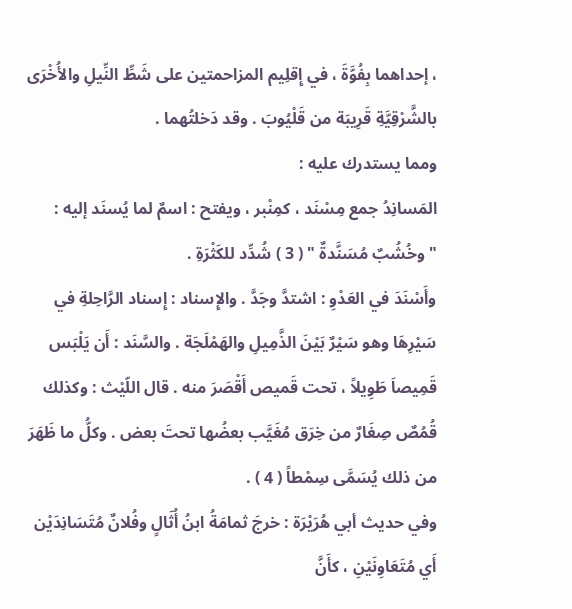، إحداهما بِفُوَّةَ ، في إِقلِيم المزاحمتين على شَطِّ النِّيلِ والأُخْرَى بالشَّرْقِيَّةِ قَرِيبَة من قَلْيُوبَ . وقد دَخلتُهما .
ومما يستدرك عليه :
المَسانِدُ جمع مِسْنَد ، كمِنْبر ، ويفتح : اسمٌ لما يُسنَد إليه :
" وخُشُبٌ مُسَنَّدةٌ " ( 3 ) شُدِّد للكَثْرَةِ .
وأَسْنَدَ في العَدْوِ : اشتدَّ وجَدَّ . والإِسناد : إِسناد الرَّاحِلةِ في سَيْرِهَا وهو سَيْرٌ بَيْنَ الذَّمِيلِ والهَمْلَجَة . والسَّنَد : أَن يَلْبَس قَمِيصاَ طَوِيلاً ، تحت قَميص أَقْصَرَ منه . قال اللّيْث : وكذلك قُمُصٌ صِغَارٌ من خِرَق مُغَيَّب بعضُها تحتَ بعض . وكلُّ ما ظَهَرَ من ذلك يُسَمَّى سِمْطاً ( 4 ) .
وفي حديث أبي هُرَيْرَة : خرجَ ثمامَةُ ابنُ أُثَالٍ وفُلانٌ مُتَسَانِدَيْن أَي مُتَعَاوِنَيْنِ ، كأَنَّ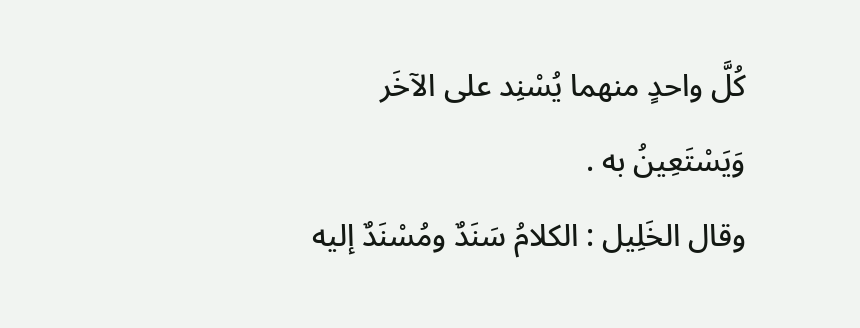كُلَّ واحدٍ منهما يُسْنِد على الآخَر وَيَسْتَعِينُ به .
وقال الخَلِيل : الكلامُ سَنَدٌ ومُسْنَدٌ إليه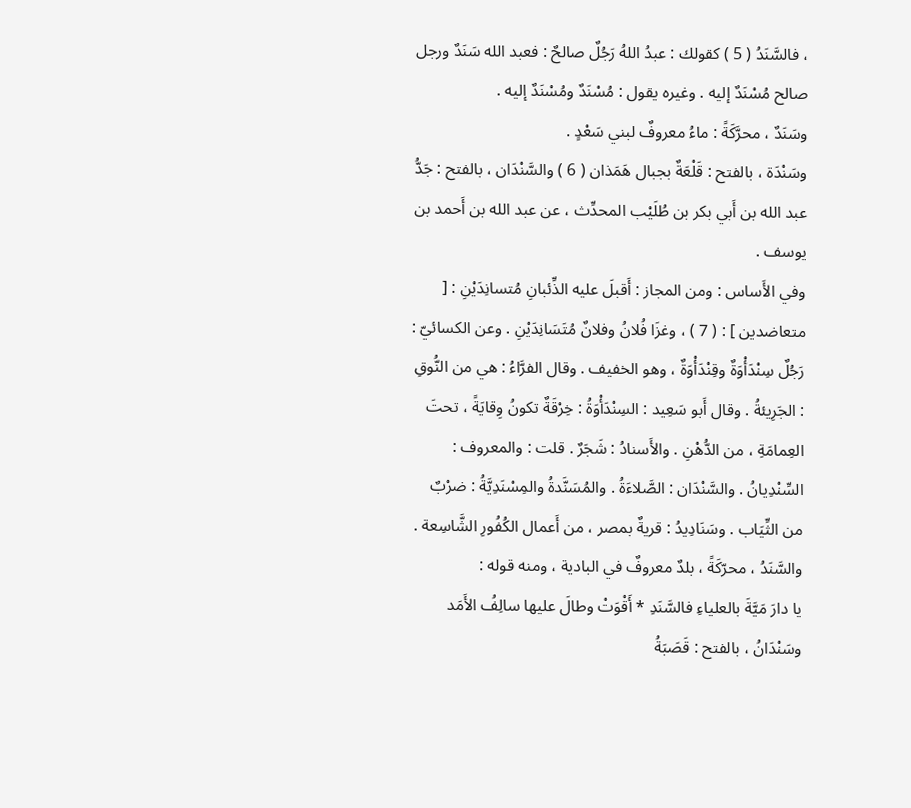، فالسَّنَدُ ( 5 ) كقولك : عبدُ اللهُ رَجُلٌ صالحٌ : فعبد الله سَنَدٌ ورجل صالح مُسْنَدٌ إليه . وغيره يقول : مُسْنَدٌ ومُسْنَدٌ إليه .
وسَنَدٌ ، محرَّكَةً : ماءُ معروفٌ لبني سَعْدٍ .
وسَنْدَة ، بالفتح : قَلْعَةٌ بجبال هَمَذان ( 6 ) والسَّنْدَان ، بالفتح : جَدُّ عبد الله بن أَبي بكر بن طُلَيْب المحدِّث ، عن عبد الله بن أَحمد بن يوسف .
وفي الأَساس : ومن المجاز : أَقبلَ عليه الذِّئبانِ مُتسانِدَيْنِ : [ متعاضدين ] : ( 7 ) ، وغزَا فُلانُ وفلانٌ مُتَسَانِدَيْنِ . وعن الكسائيّ : رَجُلٌ سِنْدَأْوَةٌ وقِنْدَأْوَةٌ ، وهو الخفيف . وقال الفرَّاءُ : هي من النُّوقِ : الجَرِيئةُ . وقال أَبو سَعِيد : السِنْدَأْوَةُ : خِرْقَةٌ تكونُ وِقايَةً ، تحتَ العِمامَةِ ، من الدُّهْنِ . والأَسنادُ : شَجَرٌ . قلت : والمعروف : السِّنْدِيانُ . والسَّنْدَان : الصَّلاءَةُ . والمُسَنَّدةُ والمِسْنَدِيَّةُ : ضرْبٌ من الثِّيَاب . وسَنَادِيدُ : قريةٌ بمصر ، من أَعمال الكُفُورِ الشَّاسِعة . والسَّنَدُ ، محرّكَةً ، بلدٌ معروفٌ في البادية ، ومنه قوله :
يا دارَ مَيَّةَ بالعلياءِ فالسَّنَدِ * أَقْوَتْ وطالَ عليها سالِفُ الأَمَد
وسَنْدَانُ ، بالفتح : قَصَبَةُ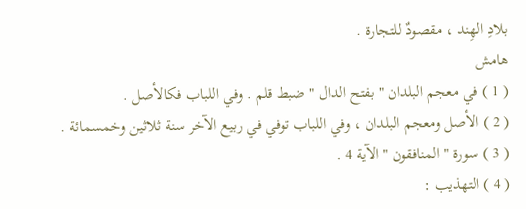بلادِ الهِند ، مقصودٌ للتجارة .
هامش
( 1 ) في معجم البلدان " بفتح الدال " ضبط قلم . وفي اللباب فكالأصل .
( 2 ) الأصل ومعجم البلدان ، وفي اللباب توفي في ربيع الآخر سنة ثلاثين وخمسمائة .
( 3 ) سورة " المنافقون " الآية 4 .
( 4 ) التهذيب :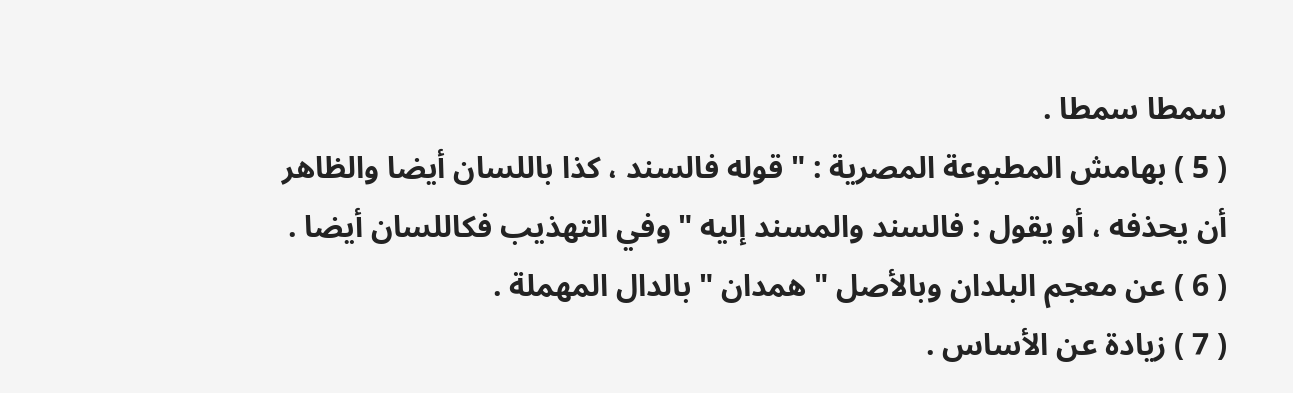سمطا سمطا .
( 5 ) بهامش المطبوعة المصرية : " قوله فالسند ، كذا باللسان أيضا والظاهر أن يحذفه ، أو يقول : فالسند والمسند إليه " وفي التهذيب فكاللسان أيضا .
( 6 ) عن معجم البلدان وبالأصل " همدان " بالدال المهملة .
( 7 ) زيادة عن الأساس .